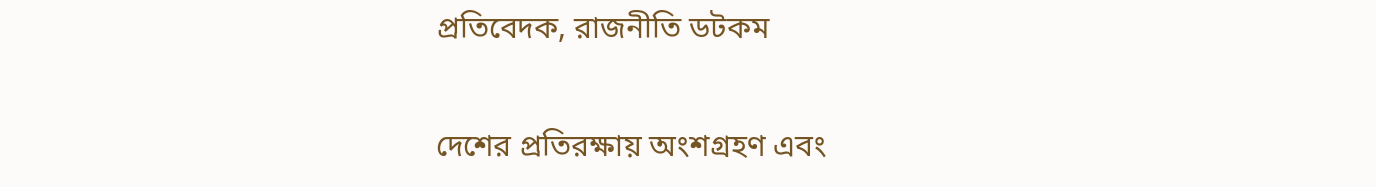প্রতিবেদক, রাজনীতি ডটকম

দেশের প্রতিরক্ষায় অংশগ্রহণ এবং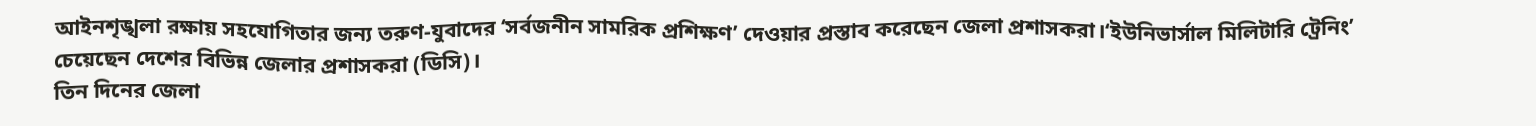আইনশৃঙ্খলা রক্ষায় সহযোগিতার জন্য তরুণ-যুবাদের ‘সর্বজনীন সামরিক প্রশিক্ষণ’ দেওয়ার প্রস্তাব করেছেন জেলা প্রশাসকরা।‘ইউনিভার্সাল মিলিটারি ট্রেনিং’ চেয়েছেন দেশের বিভিন্ন জেলার প্রশাসকরা (ডিসি)।
তিন দিনের জেলা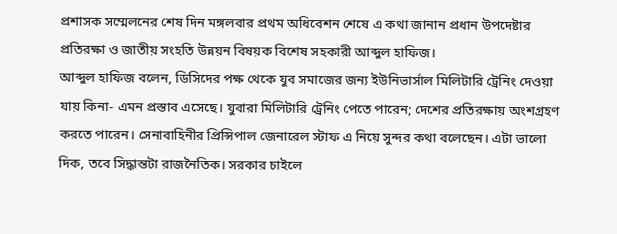প্রশাসক সম্মেলনের শেষ দিন মঙ্গলবার প্রথম অধিবেশন শেষে এ কথা জানান প্রধান উপদেষ্টার প্রতিরক্ষা ও জাতীয় সংহতি উন্নয়ন বিষয়ক বিশেষ সহকারী আব্দুল হাফিজ।
আব্দুল হাফিজ বলেন, ডিসিদের পক্ষ থেকে যুব সমাজের জন্য ইউনিভার্সাল মিলিটারি ট্রেনিং দেওয়া যায় কিনা- এমন প্রস্তাব এসেছে। যুবারা মিলিটারি ট্রেনিং পেতে পারেন; দেশের প্রতিরক্ষায় অংশগ্রহণ করতে পারেন। সেনাবাহিনীর প্রিন্সিপাল জেনারেল স্টাফ এ নিয়ে সুন্দর কথা বলেছেন। এটা ভালো দিক, তবে সিদ্ধান্তটা রাজনৈতিক। সরকার চাইলে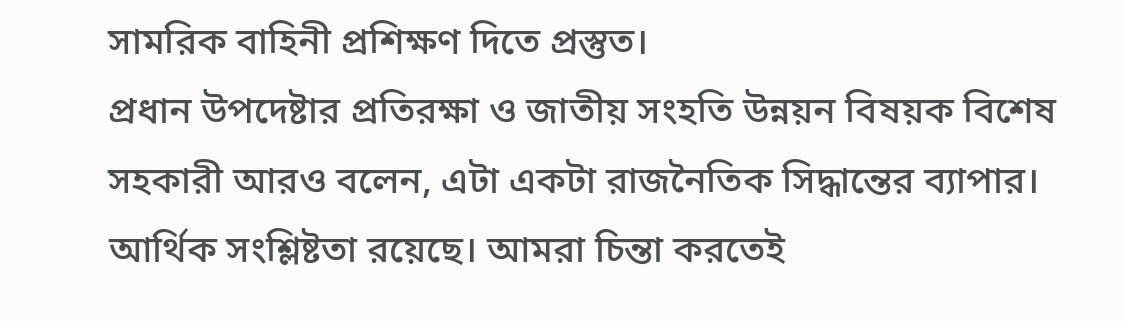সামরিক বাহিনী প্রশিক্ষণ দিতে প্রস্তুত।
প্রধান উপদেষ্টার প্রতিরক্ষা ও জাতীয় সংহতি উন্নয়ন বিষয়ক বিশেষ সহকারী আরও বলেন, এটা একটা রাজনৈতিক সিদ্ধান্তের ব্যাপার। আর্থিক সংশ্লিষ্টতা রয়েছে। আমরা চিন্তা করতেই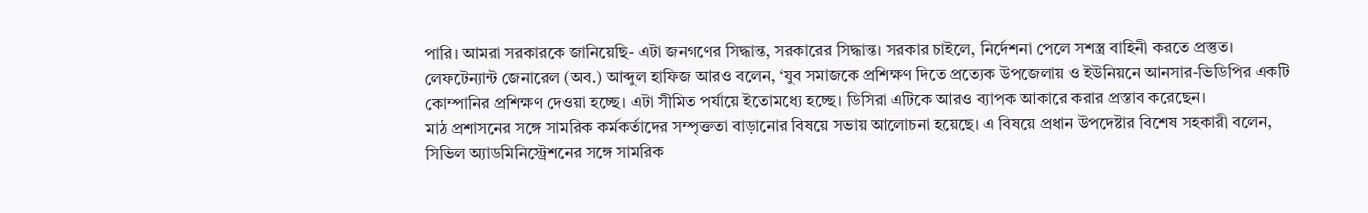পারি। আমরা সরকারকে জানিয়েছি- এটা জনগণের সিদ্ধান্ত, সরকারের সিদ্ধান্ত। সরকার চাইলে, নির্দেশনা পেলে সশস্ত্র বাহিনী করতে প্রস্তুত।
লেফটেন্যান্ট জেনারেল (অব.) আব্দুল হাফিজ আরও বলেন, ‘যুব সমাজকে প্রশিক্ষণ দিতে প্রত্যেক উপজেলায় ও ইউনিয়নে আনসার-ভিডিপির একটি কোম্পানির প্রশিক্ষণ দেওয়া হচ্ছে। এটা সীমিত পর্যায়ে ইতোমধ্যে হচ্ছে। ডিসিরা এটিকে আরও ব্যাপক আকারে করার প্রস্তাব করেছেন।
মাঠ প্রশাসনের সঙ্গে সামরিক কর্মকর্তাদের সম্পৃক্ততা বাড়ানোর বিষয়ে সভায় আলোচনা হয়েছে। এ বিষয়ে প্রধান উপদেষ্টার বিশেষ সহকারী বলেন, সিভিল অ্যাডমিনিস্ট্রেশনের সঙ্গে সামরিক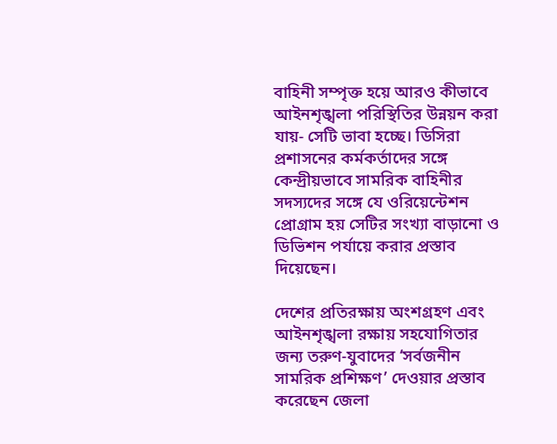বাহিনী সম্পৃক্ত হয়ে আরও কীভাবে আইনশৃঙ্খলা পরিস্থিতির উন্নয়ন করা যায়- সেটি ভাবা হচ্ছে। ডিসিরা প্রশাসনের কর্মকর্তাদের সঙ্গে কেন্দ্রীয়ভাবে সামরিক বাহিনীর সদস্যদের সঙ্গে যে ওরিয়েন্টেশন প্রোগ্রাম হয় সেটির সংখ্যা বাড়ানো ও ডিভিশন পর্যায়ে করার প্রস্তাব দিয়েছেন।

দেশের প্রতিরক্ষায় অংশগ্রহণ এবং আইনশৃঙ্খলা রক্ষায় সহযোগিতার জন্য তরুণ-যুবাদের ‘সর্বজনীন সামরিক প্রশিক্ষণ’ দেওয়ার প্রস্তাব করেছেন জেলা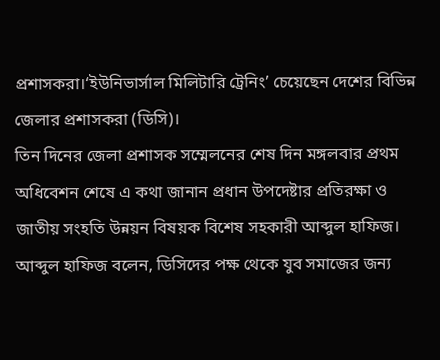প্রশাসকরা।‘ইউনিভার্সাল মিলিটারি ট্রেনিং’ চেয়েছেন দেশের বিভিন্ন জেলার প্রশাসকরা (ডিসি)।
তিন দিনের জেলা প্রশাসক সম্মেলনের শেষ দিন মঙ্গলবার প্রথম অধিবেশন শেষে এ কথা জানান প্রধান উপদেষ্টার প্রতিরক্ষা ও জাতীয় সংহতি উন্নয়ন বিষয়ক বিশেষ সহকারী আব্দুল হাফিজ।
আব্দুল হাফিজ বলেন, ডিসিদের পক্ষ থেকে যুব সমাজের জন্য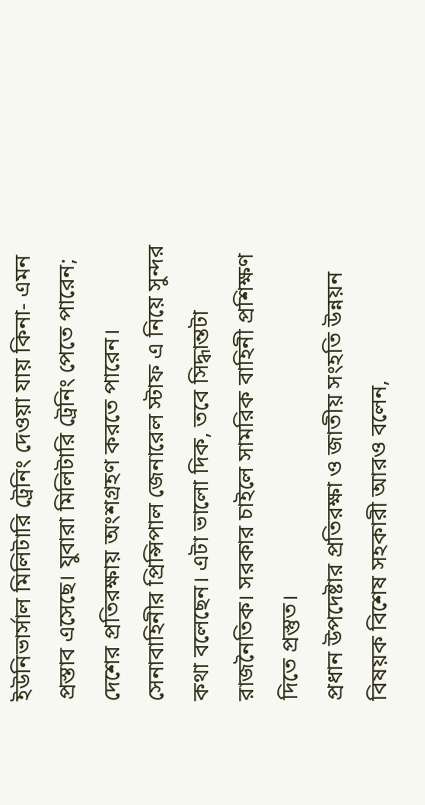ইউনিভার্সাল মিলিটারি ট্রেনিং দেওয়া যায় কিনা- এমন প্রস্তাব এসেছে। যুবারা মিলিটারি ট্রেনিং পেতে পারেন; দেশের প্রতিরক্ষায় অংশগ্রহণ করতে পারেন। সেনাবাহিনীর প্রিন্সিপাল জেনারেল স্টাফ এ নিয়ে সুন্দর কথা বলেছেন। এটা ভালো দিক, তবে সিদ্ধান্তটা রাজনৈতিক। সরকার চাইলে সামরিক বাহিনী প্রশিক্ষণ দিতে প্রস্তুত।
প্রধান উপদেষ্টার প্রতিরক্ষা ও জাতীয় সংহতি উন্নয়ন বিষয়ক বিশেষ সহকারী আরও বলেন,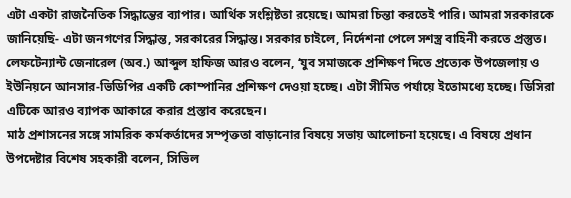এটা একটা রাজনৈতিক সিদ্ধান্তের ব্যাপার। আর্থিক সংশ্লিষ্টতা রয়েছে। আমরা চিন্তা করতেই পারি। আমরা সরকারকে জানিয়েছি- এটা জনগণের সিদ্ধান্ত, সরকারের সিদ্ধান্ত। সরকার চাইলে, নির্দেশনা পেলে সশস্ত্র বাহিনী করতে প্রস্তুত।
লেফটেন্যান্ট জেনারেল (অব.) আব্দুল হাফিজ আরও বলেন, ‘যুব সমাজকে প্রশিক্ষণ দিতে প্রত্যেক উপজেলায় ও ইউনিয়নে আনসার-ভিডিপির একটি কোম্পানির প্রশিক্ষণ দেওয়া হচ্ছে। এটা সীমিত পর্যায়ে ইতোমধ্যে হচ্ছে। ডিসিরা এটিকে আরও ব্যাপক আকারে করার প্রস্তাব করেছেন।
মাঠ প্রশাসনের সঙ্গে সামরিক কর্মকর্তাদের সম্পৃক্ততা বাড়ানোর বিষয়ে সভায় আলোচনা হয়েছে। এ বিষয়ে প্রধান উপদেষ্টার বিশেষ সহকারী বলেন, সিভিল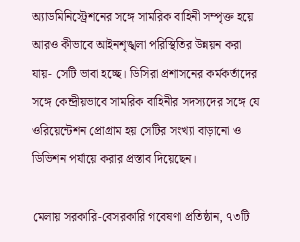অ্যাডমিনিস্ট্রেশনের সঙ্গে সামরিক বাহিনী সম্পৃক্ত হয়ে আরও কীভাবে আইনশৃঙ্খলা পরিস্থিতির উন্নয়ন করা যায়- সেটি ভাবা হচ্ছে। ডিসিরা প্রশাসনের কর্মকর্তাদের সঙ্গে কেন্দ্রীয়ভাবে সামরিক বাহিনীর সদস্যদের সঙ্গে যে ওরিয়েন্টেশন প্রোগ্রাম হয় সেটির সংখ্যা বাড়ানো ও ডিভিশন পর্যায়ে করার প্রস্তাব দিয়েছেন।

মেলায় সরকারি-বেসরকারি গবেষণা প্রতিষ্ঠান, ৭৩টি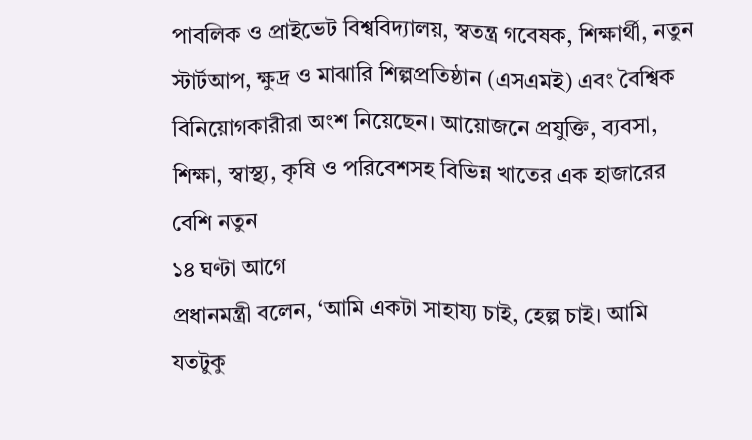পাবলিক ও প্রাইভেট বিশ্ববিদ্যালয়, স্বতন্ত্র গবেষক, শিক্ষার্থী, নতুন স্টার্টআপ, ক্ষুদ্র ও মাঝারি শিল্পপ্রতিষ্ঠান (এসএমই) এবং বৈশ্বিক বিনিয়োগকারীরা অংশ নিয়েছেন। আয়োজনে প্রযুক্তি, ব্যবসা, শিক্ষা, স্বাস্থ্য, কৃষি ও পরিবেশসহ বিভিন্ন খাতের এক হাজারের বেশি নতুন
১৪ ঘণ্টা আগে
প্রধানমন্ত্রী বলেন, ‘আমি একটা সাহায্য চাই, হেল্প চাই। আমি যতটুকু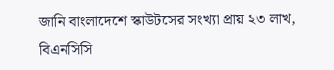জানি বাংলাদেশে স্কাউটসের সংখ্যা প্রায় ২৩ লাখ, বিএনসিসি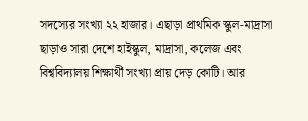সদস্যের সংখ্যা ২২ হাজার। এছাড়া প্রাথমিক স্কুল-মাদ্রাসা ছাড়াও সারা দেশে হাইস্কুল, মাদ্রাসা, কলেজ এবং বিশ্ববিদ্যালয় শিক্ষার্থী সংখ্যা প্রায় দেড় কোটি। আর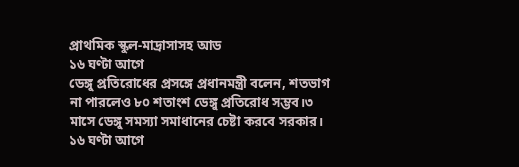প্রাথমিক স্কুল-মাদ্রাসাসহ আড
১৬ ঘণ্টা আগে
ডেঙ্গু প্রতিরোধের প্রসঙ্গে প্রধানমন্ত্রী বলেন, শতভাগ না পারলেও ৮০ শতাংশ ডেঙ্গু প্রতিরোধ সম্ভব।৩ মাসে ডেঙ্গু সমস্যা সমাধানের চেষ্টা করবে সরকার।
১৬ ঘণ্টা আগে